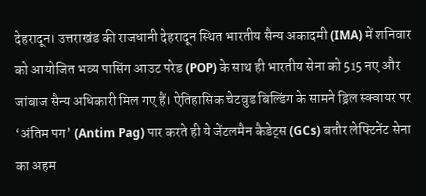देहरादून। उत्तराखंड की राजधानी देहरादून स्थित भारतीय सैन्य अकादमी (IMA) में शनिवार को आयोजित भव्य पासिंग आउट परेड (POP) के साथ ही भारतीय सेना को 515 नए और जांबाज सैन्य अधिकारी मिल गए हैं। ऐतिहासिक चेटवुड बिल्डिंग के सामने ड्रिल स्क्वायर पर ‘अंतिम पग’ (Antim Pag) पार करते ही ये जेंटलमैन कैडेट्स (GCs) बतौर लेफ्टिनेंट सेना का अहम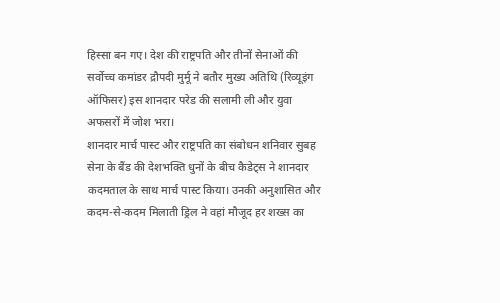हिस्सा बन गए। देश की राष्ट्रपति और तीनों सेनाओं की सर्वोच्च कमांडर द्रौपदी मुर्मू ने बतौर मुख्य अतिथि (रिव्यूइंग ऑफिसर) इस शानदार परेड की सलामी ली और युवा अफसरों में जोश भरा।
शानदार मार्च पास्ट और राष्ट्रपति का संबोधन शनिवार सुबह सेना के बैंड की देशभक्ति धुनों के बीच कैडेट्स ने शानदार कदमताल के साथ मार्च पास्ट किया। उनकी अनुशासित और कदम-से-कदम मिलाती ड्रिल ने वहां मौजूद हर शख्स का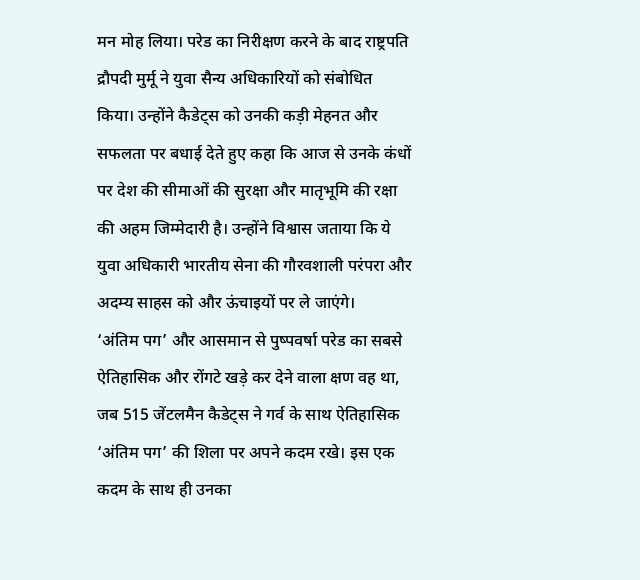मन मोह लिया। परेड का निरीक्षण करने के बाद राष्ट्रपति द्रौपदी मुर्मू ने युवा सैन्य अधिकारियों को संबोधित किया। उन्होंने कैडेट्स को उनकी कड़ी मेहनत और सफलता पर बधाई देते हुए कहा कि आज से उनके कंधों पर देश की सीमाओं की सुरक्षा और मातृभूमि की रक्षा की अहम जिम्मेदारी है। उन्होंने विश्वास जताया कि ये युवा अधिकारी भारतीय सेना की गौरवशाली परंपरा और अदम्य साहस को और ऊंचाइयों पर ले जाएंगे।
‘अंतिम पग’ और आसमान से पुष्पवर्षा परेड का सबसे ऐतिहासिक और रोंगटे खड़े कर देने वाला क्षण वह था, जब 515 जेंटलमैन कैडेट्स ने गर्व के साथ ऐतिहासिक ‘अंतिम पग’ की शिला पर अपने कदम रखे। इस एक कदम के साथ ही उनका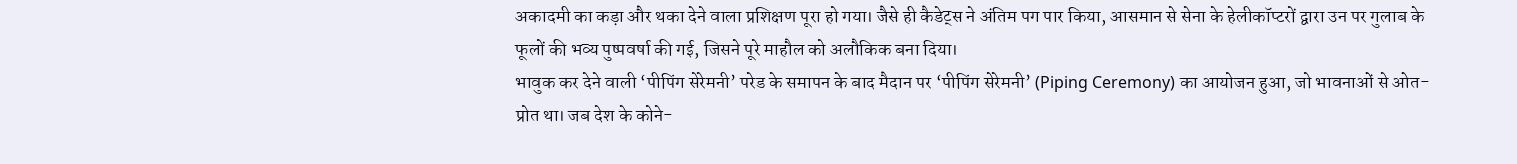अकादमी का कड़ा और थका देने वाला प्रशिक्षण पूरा हो गया। जैसे ही कैडेट्स ने अंतिम पग पार किया, आसमान से सेना के हेलीकॉप्टरों द्वारा उन पर गुलाब के फूलों की भव्य पुष्पवर्षा की गई, जिसने पूरे माहौल को अलौकिक बना दिया।
भावुक कर देने वाली ‘पीपिंग सेरेमनी’ परेड के समापन के बाद मैदान पर ‘पीपिंग सेरेमनी’ (Piping Ceremony) का आयोजन हुआ, जो भावनाओं से ओत-प्रोत था। जब देश के कोने-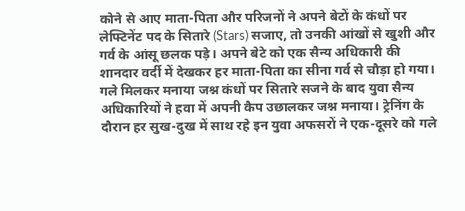कोने से आए माता-पिता और परिजनों ने अपने बेटों के कंधों पर लेफ्टिनेंट पद के सितारे (Stars) सजाए, तो उनकी आंखों से खुशी और गर्व के आंसू छलक पड़े। अपने बेटे को एक सैन्य अधिकारी की शानदार वर्दी में देखकर हर माता-पिता का सीना गर्व से चौड़ा हो गया।
गले मिलकर मनाया जश्न कंधों पर सितारे सजने के बाद युवा सैन्य अधिकारियों ने हवा में अपनी कैप उछालकर जश्न मनाया। ट्रेनिंग के दौरान हर सुख-दुख में साथ रहे इन युवा अफसरों ने एक-दूसरे को गले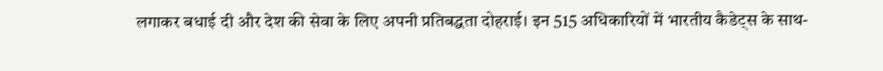लगाकर बधाई दी और देश की सेवा के लिए अपनी प्रतिबद्धता दोहराई। इन 515 अधिकारियों में भारतीय कैडेट्स के साथ-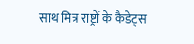साथ मित्र राष्ट्रों के कैडेट्स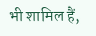भी शामिल हैं,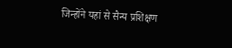जिन्होंने यहां से सैन्य प्रशिक्षण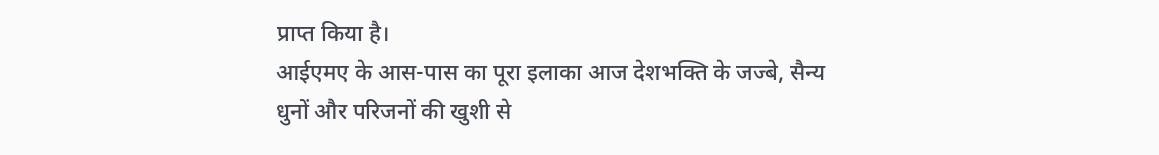प्राप्त किया है।
आईएमए के आस-पास का पूरा इलाका आज देशभक्ति के जज्बे, सैन्य धुनों और परिजनों की खुशी से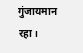गुंजायमान रहा।